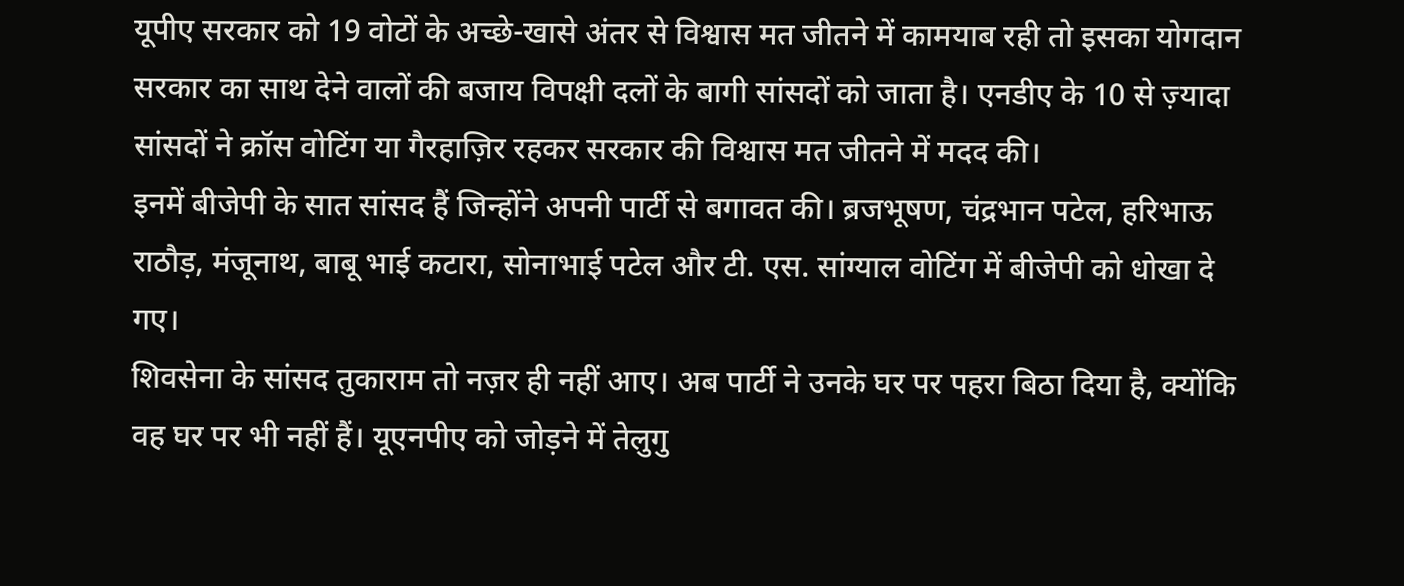यूपीए सरकार को 19 वोटों के अच्छे-खासे अंतर से विश्वास मत जीतने में कामयाब रही तो इसका योगदान सरकार का साथ देने वालों की बजाय विपक्षी दलों के बागी सांसदों को जाता है। एनडीए के 10 से ज़्यादा सांसदों ने क्रॉस वोटिंग या गैरहाज़िर रहकर सरकार की विश्वास मत जीतने में मदद की।
इनमें बीजेपी के सात सांसद हैं जिन्होंने अपनी पार्टी से बगावत की। ब्रजभूषण, चंद्रभान पटेल, हरिभाऊ राठौड़, मंजूनाथ, बाबू भाई कटारा, सोनाभाई पटेल और टी. एस. सांग्याल वोटिंग में बीजेपी को धोखा दे गए।
शिवसेना के सांसद तुकाराम तो नज़र ही नहीं आए। अब पार्टी ने उनके घर पर पहरा बिठा दिया है, क्योंकि वह घर पर भी नहीं हैं। यूएनपीए को जोड़ने में तेलुगु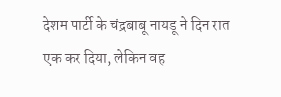देशम पार्टी के चंद्रबाबू नायडू ने दिन रात एक कर दिया, लेकिन वह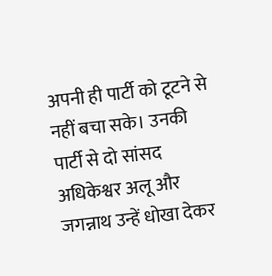अपनी ही पार्टी को टूटने से नहीं बचा सके। उनकी पार्टी से दो सांसद अधिकेश्वर अलू और जगन्नाथ उन्हें धोखा देकर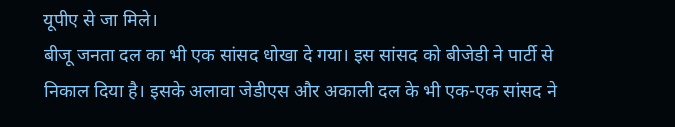यूपीए से जा मिले।
बीजू जनता दल का भी एक सांसद धोखा दे गया। इस सांसद को बीजेडी ने पार्टी से निकाल दिया है। इसके अलावा जेडीएस और अकाली दल के भी एक-एक सांसद ने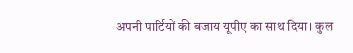अपनी पार्टियों की बजाय यूपीए का साथ दिया। कुल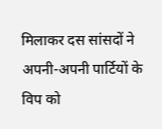मिलाकर दस सांसदों ने अपनी-अपनी पार्टियों के विप को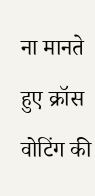ना मानते हुए क्रॉस वोटिंग की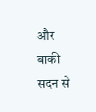और बाकी सदन से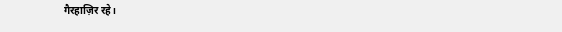गैरहाज़िर रहे।